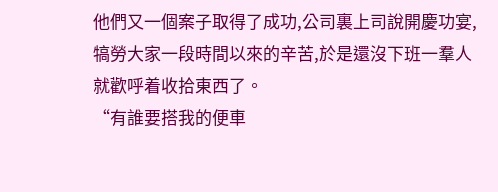他們又一個案子取得了成功,公司裏上司說開慶功宴,犒勞大家一段時間以來的辛苦,於是還沒下班一羣人就歡呼着收拾東西了。
“有誰要搭我的便車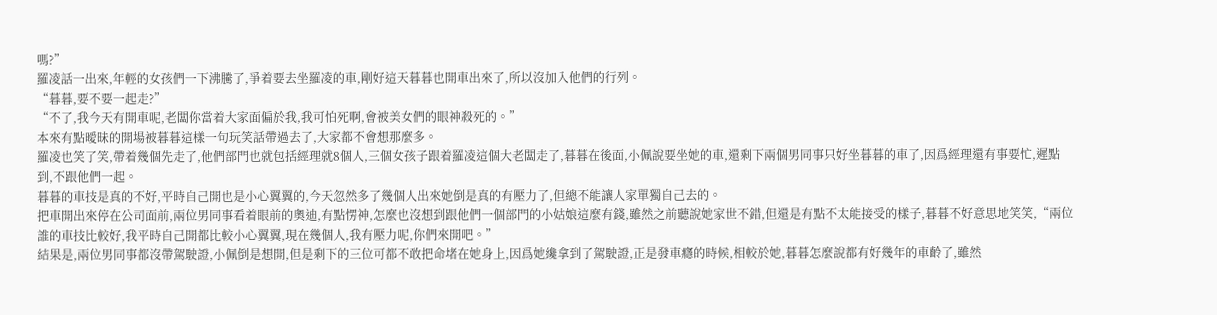嗎?”
羅凌話一出來,年輕的女孩們一下沸騰了,爭着要去坐羅凌的車,剛好這天暮暮也開車出來了,所以沒加入他們的行列。
“暮暮,要不要一起走?”
“不了,我今天有開車呢,老闆你當着大家面偏於我,我可怕死啊,會被美女們的眼神殺死的。”
本來有點曖昧的開場被暮暮這樣一句玩笑話帶過去了,大家都不會想那麼多。
羅凌也笑了笑,帶着幾個先走了,他們部門也就包括經理就8個人,三個女孩子跟着羅凌這個大老闆走了,暮暮在後面,小佩說要坐她的車,還剩下兩個男同事只好坐暮暮的車了,因爲經理還有事要忙,遲點到,不跟他們一起。
暮暮的車技是真的不好,平時自己開也是小心翼翼的,今天忽然多了幾個人出來她倒是真的有壓力了,但總不能讓人家單獨自己去的。
把車開出來停在公司面前,兩位男同事看着眼前的奧迪,有點愣神,怎麼也沒想到跟他們一個部門的小姑娘這麼有錢,雖然之前聽說她家世不錯,但還是有點不太能接受的樣子,暮暮不好意思地笑笑,“兩位誰的車技比較好,我平時自己開都比較小心翼翼,現在幾個人,我有壓力呢,你們來開吧。”
結果是,兩位男同事都沒帶駕駛證,小佩倒是想開,但是剩下的三位可都不敢把命堵在她身上,因爲她纔拿到了駕駛證,正是發車癮的時候,相較於她,暮暮怎麼說都有好幾年的車齡了,雖然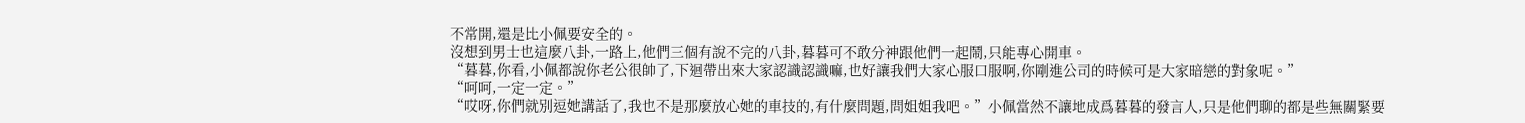不常開,還是比小佩要安全的。
沒想到男士也這麼八卦,一路上,他們三個有說不完的八卦,暮暮可不敢分神跟他們一起鬧,只能專心開車。
“暮暮,你看,小佩都說你老公很帥了,下迴帶出來大家認識認識嘛,也好讓我們大家心服口服啊,你剛進公司的時候可是大家暗戀的對象呢。”
“呵呵,一定一定。”
“哎呀,你們就別逗她講話了,我也不是那麼放心她的車技的,有什麼問題,問姐姐我吧。”小佩當然不讓地成爲暮暮的發言人,只是他們聊的都是些無關緊要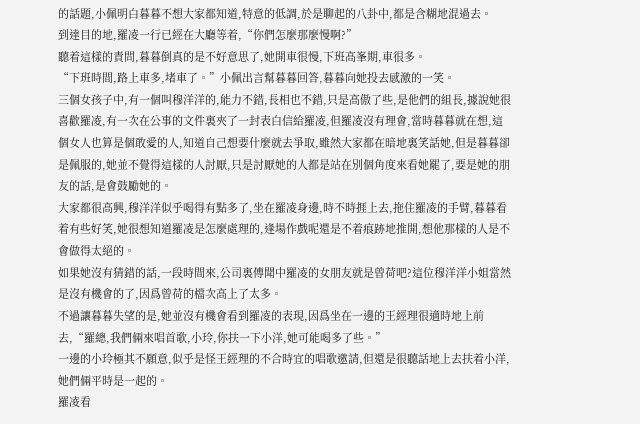的話題,小佩明白暮暮不想大家都知道,特意的低調,於是聊起的八卦中,都是含糊地混過去。
到達目的地,羅凌一行已經在大廳等着,“你們怎麼那麼慢啊?”
聽着這樣的責問,暮暮倒真的是不好意思了,她開車很慢,下班高峯期,車很多。
“下班時間,路上車多,堵車了。”小佩出言幫暮暮回答,暮暮向她投去感激的一笑。
三個女孩子中,有一個叫穆洋洋的,能力不錯,長相也不錯,只是高傲了些,是他們的組長,據說她很喜歡羅凌,有一次在公事的文件裏夾了一封表白信給羅凌,但羅凌沒有理會,當時暮暮就在想,這個女人也算是個敢愛的人,知道自己想要什麼就去爭取,雖然大家都在暗地裏笑話她,但是暮暮卻是佩服的,她並不覺得這樣的人討厭,只是討厭她的人都是站在別個角度來看她罷了,要是她的朋友的話,是會鼓勵她的。
大家都很高興,穆洋洋似乎喝得有點多了,坐在羅凌身邊,時不時捱上去,拖住羅凌的手臂,暮暮看着有些好笑,她很想知道羅凌是怎麼處理的,逢場作戲呢還是不着痕跡地推開,想他那樣的人是不會做得太絕的。
如果她沒有猜錯的話,一段時間來,公司裏傳聞中羅凌的女朋友就是曾荷吧?這位穆洋洋小姐當然是沒有機會的了,因爲曾荷的檔次高上了太多。
不過讓暮暮失望的是,她並沒有機會看到羅凌的表現,因爲坐在一邊的王經理很適時地上前去,“羅總,我們倆來唱首歌,小玲,你扶一下小洋,她可能喝多了些。”
一邊的小玲極其不願意,似乎是怪王經理的不合時宜的唱歌邀請,但還是很聽話地上去扶着小洋,她們倆平時是一起的。
羅凌看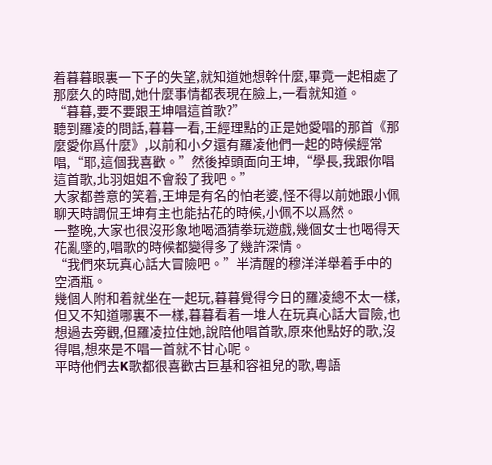着暮暮眼裏一下子的失望,就知道她想幹什麼,畢竟一起相處了那麼久的時間,她什麼事情都表現在臉上,一看就知道。
“暮暮,要不要跟王坤唱這首歌?”
聽到羅凌的問話,暮暮一看,王經理點的正是她愛唱的那首《那麼愛你爲什麼》,以前和小夕還有羅凌他們一起的時候經常唱,“耶,這個我喜歡。”然後掉頭面向王坤,“學長,我跟你唱這首歌,北羽姐姐不會殺了我吧。”
大家都善意的笑着,王坤是有名的怕老婆,怪不得以前她跟小佩聊天時調侃王坤有主也能拈花的時候,小佩不以爲然。
一整晚,大家也很沒形象地喝酒猜拳玩遊戲,幾個女士也喝得天花亂墜的,唱歌的時候都變得多了幾許深情。
“我們來玩真心話大冒險吧。”半清醒的穆洋洋舉着手中的空酒瓶。
幾個人附和着就坐在一起玩,暮暮覺得今日的羅凌總不太一樣,但又不知道哪裏不一樣,暮暮看着一堆人在玩真心話大冒險,也想過去旁觀,但羅凌拉住她,說陪他唱首歌,原來他點好的歌,沒得唱,想來是不唱一首就不甘心呢。
平時他們去K歌都很喜歡古巨基和容祖兒的歌,粵語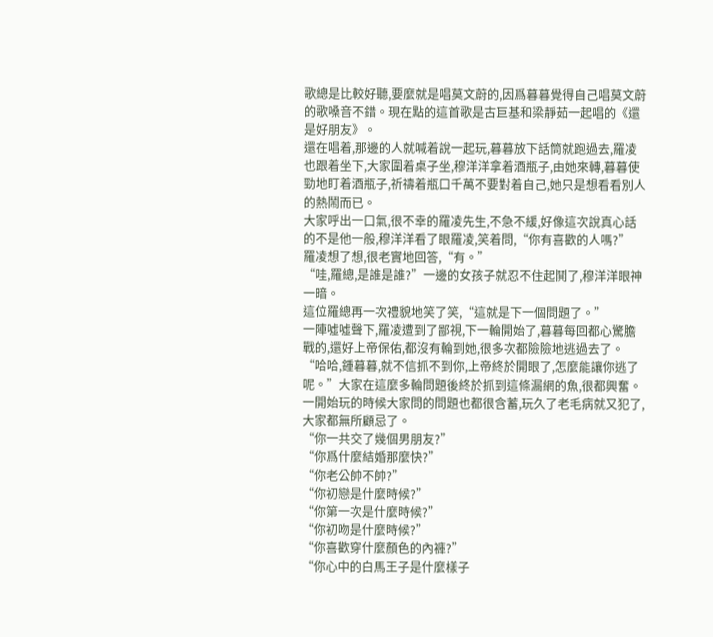歌總是比較好聽,要麼就是唱莫文蔚的,因爲暮暮覺得自己唱莫文蔚的歌嗓音不錯。現在點的這首歌是古巨基和梁靜茹一起唱的《還是好朋友》。
還在唱着,那邊的人就喊着說一起玩,暮暮放下話筒就跑過去,羅凌也跟着坐下,大家圍着桌子坐,穆洋洋拿着酒瓶子,由她來轉,暮暮使勁地盯着酒瓶子,祈禱着瓶口千萬不要對着自己,她只是想看看別人的熱鬧而已。
大家呼出一口氣,很不幸的羅凌先生,不急不緩,好像這次說真心話的不是他一般,穆洋洋看了眼羅凌,笑着問,“你有喜歡的人嗎?”
羅凌想了想,很老實地回答,“有。”
“哇,羅總,是誰是誰?”一邊的女孩子就忍不住起鬨了,穆洋洋眼神一暗。
這位羅總再一次禮貌地笑了笑,“這就是下一個問題了。”
一陣噓噓聲下,羅凌遭到了鄙視,下一輪開始了,暮暮每回都心驚膽戰的,還好上帝保佑,都沒有輪到她,很多次都險險地逃過去了。
“哈哈,鍾暮暮,就不信抓不到你,上帝終於開眼了,怎麼能讓你逃了呢。”大家在這麼多輪問題後終於抓到這條漏網的魚,很都興奮。一開始玩的時候大家問的問題也都很含蓄,玩久了老毛病就又犯了,大家都無所顧忌了。
“你一共交了幾個男朋友?”
“你爲什麼結婚那麼快?”
“你老公帥不帥?”
“你初戀是什麼時候?”
“你第一次是什麼時候?”
“你初吻是什麼時候?”
“你喜歡穿什麼顏色的內褲?”
“你心中的白馬王子是什麼樣子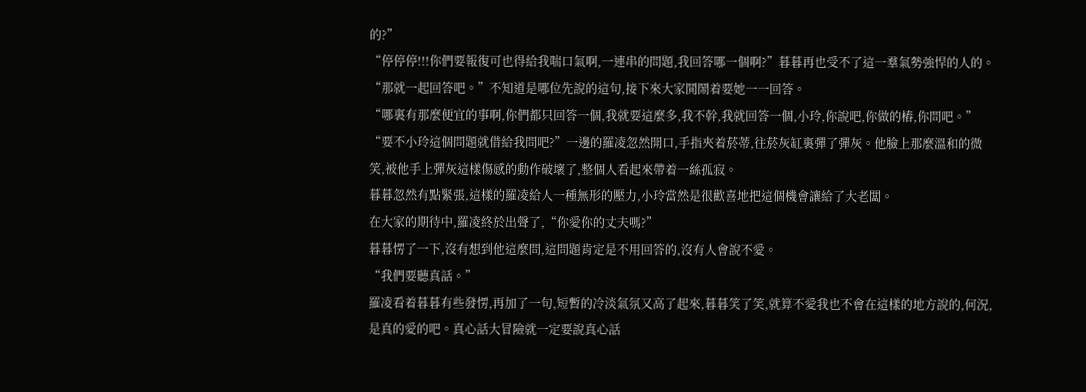的?”
“停停停!!!你們要報復可也得給我喘口氣啊,一連串的問題,我回答哪一個啊?”暮暮再也受不了這一羣氣勢強悍的人的。
“那就一起回答吧。”不知道是哪位先說的這句,接下來大家鬨鬧着要她一一回答。
“哪裏有那麼便宜的事啊,你們都只回答一個,我就要這麼多,我不幹,我就回答一個,小玲,你說吧,你做的樁,你問吧。”
“要不小玲這個問題就借給我問吧?”一邊的羅凌忽然開口,手指夾着菸蒂,往菸灰缸裏彈了彈灰。他臉上那麼溫和的微笑,被他手上彈灰這樣傷感的動作破壞了,整個人看起來帶着一絲孤寂。
暮暮忽然有點緊張,這樣的羅凌給人一種無形的壓力,小玲當然是很歡喜地把這個機會讓給了大老闆。
在大家的期待中,羅凌終於出聲了,“你愛你的丈夫嗎?”
暮暮愣了一下,沒有想到他這麼問,這問題肯定是不用回答的,沒有人會說不愛。
“我們要聽真話。”
羅凌看着暮暮有些發愣,再加了一句,短暫的冷淡氣氛又高了起來,暮暮笑了笑,就算不愛我也不會在這樣的地方說的,何況,是真的愛的吧。真心話大冒險就一定要說真心話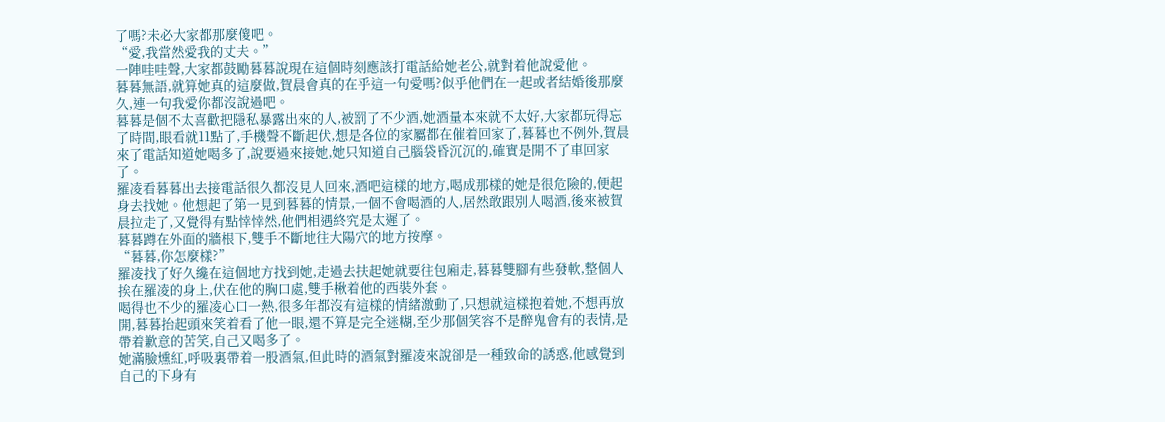了嗎?未必大家都那麼傻吧。
“愛,我當然愛我的丈夫。”
一陣哇哇聲,大家都鼓勵暮暮說現在這個時刻應該打電話給她老公,就對着他說愛他。
暮暮無語,就算她真的這麼做,賀晨會真的在乎這一句愛嗎?似乎他們在一起或者結婚後那麼久,連一句我愛你都沒說過吧。
暮暮是個不太喜歡把隱私暴露出來的人,被罰了不少酒,她酒量本來就不太好,大家都玩得忘了時間,眼看就11點了,手機聲不斷起伏,想是各位的家屬都在催着回家了,暮暮也不例外,賀晨來了電話知道她喝多了,說要過來接她,她只知道自己腦袋昏沉沉的,確實是開不了車回家了。
羅凌看暮暮出去接電話很久都沒見人回來,酒吧這樣的地方,喝成那樣的她是很危險的,便起身去找她。他想起了第一見到暮暮的情景,一個不會喝酒的人,居然敢跟別人喝酒,後來被賀晨拉走了,又覺得有點悻悻然,他們相遇終究是太遲了。
暮暮蹲在外面的牆根下,雙手不斷地往大陽穴的地方按摩。
“暮暮,你怎麼樣?”
羅凌找了好久纔在這個地方找到她,走過去扶起她就要往包廂走,暮暮雙腳有些發軟,整個人挨在羅凌的身上,伏在他的胸口處,雙手楸着他的西裝外套。
喝得也不少的羅凌心口一熱,很多年都沒有這樣的情緒激動了,只想就這樣抱着她,不想再放開,暮暮抬起頭來笑着看了他一眼,還不算是完全迷糊,至少那個笑容不是醉鬼會有的表情,是帶着歉意的苦笑,自己又喝多了。
她滿臉燻紅,呼吸裏帶着一股酒氣,但此時的酒氣對羅凌來說卻是一種致命的誘惑,他感覺到自己的下身有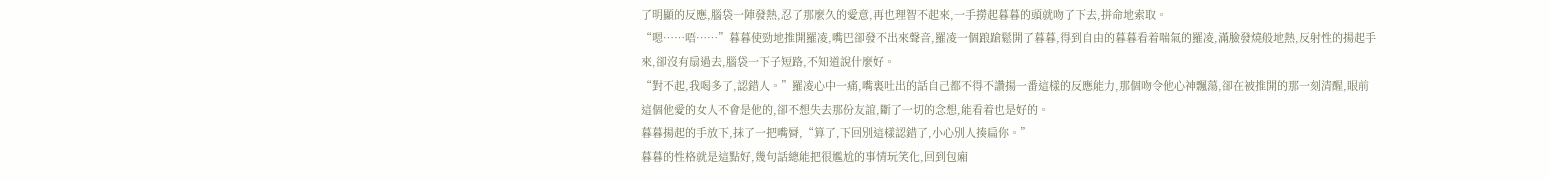了明顯的反應,腦袋一陣發熱,忍了那麼久的愛意,再也理智不起來,一手撈起暮暮的頭就吻了下去,拼命地索取。
“嗯……唔……”暮暮使勁地推開羅凌,嘴巴卻發不出來聲音,羅凌一個踉蹌鬆開了暮暮,得到自由的暮暮看着喘氣的羅凌,滿臉發燒般地熱,反射性的揚起手來,卻沒有扇過去,腦袋一下子短路,不知道說什麼好。
“對不起,我喝多了,認錯人。”羅凌心中一痛,嘴裏吐出的話自己都不得不讚揚一番這樣的反應能力,那個吻令他心神飄蕩,卻在被推開的那一刻清醒,眼前這個他愛的女人不會是他的,卻不想失去那份友誼,斷了一切的念想,能看着也是好的。
暮暮揚起的手放下,抹了一把嘴脣,“算了,下回別這樣認錯了,小心別人揍扁你。”
暮暮的性格就是這點好,幾句話總能把很尷尬的事情玩笑化,回到包廂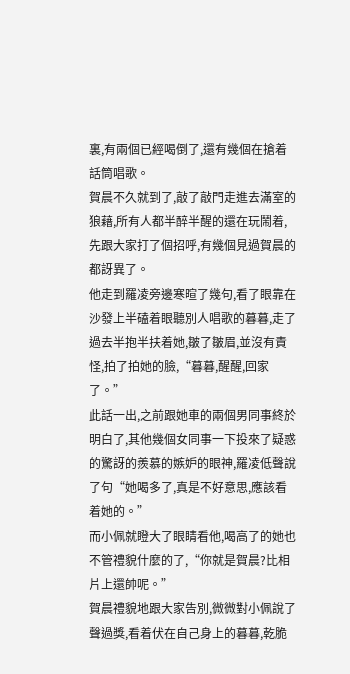裏,有兩個已經喝倒了,還有幾個在搶着話筒唱歌。
賀晨不久就到了,敲了敲門走進去滿室的狼藉,所有人都半醉半醒的還在玩鬧着,先跟大家打了個招呼,有幾個見過賀晨的都訝異了。
他走到羅凌旁邊寒暄了幾句,看了眼靠在沙發上半磕着眼聽別人唱歌的暮暮,走了過去半抱半扶着她,皺了皺眉,並沒有責怪,拍了拍她的臉,“暮暮,醒醒,回家了。”
此話一出,之前跟她車的兩個男同事終於明白了,其他幾個女同事一下投來了疑惑的驚訝的羨慕的嫉妒的眼神,羅凌低聲說了句“她喝多了,真是不好意思,應該看着她的。”
而小佩就瞪大了眼睛看他,喝高了的她也不管禮貌什麼的了,“你就是賀晨?比相片上還帥呢。”
賀晨禮貌地跟大家告別,微微對小佩說了聲過獎,看着伏在自己身上的暮暮,乾脆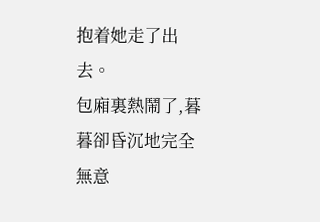抱着她走了出去。
包廂裏熱鬧了,暮暮卻昏沉地完全無意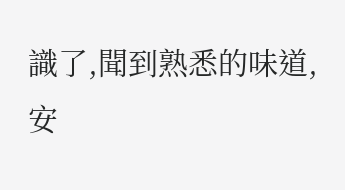識了,聞到熟悉的味道,安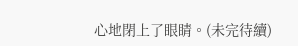心地閉上了眼睛。(未完待續)